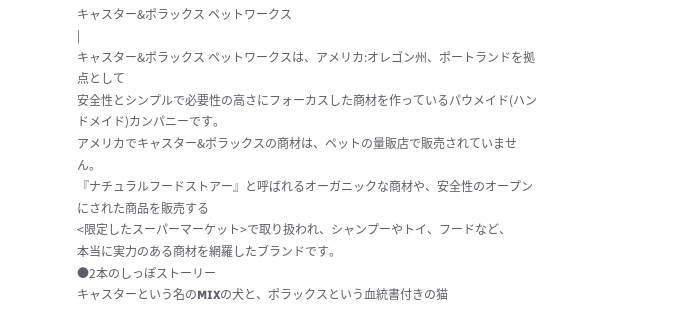キャスター&ポラックス ペットワークス
|
キャスター&ポラックス ペットワークスは、アメリカ:オレゴン州、ポートランドを拠点として
安全性とシンプルで必要性の高さにフォーカスした商材を作っているパウメイド(ハンドメイド)カンパニーです。
アメリカでキャスター&ポラックスの商材は、ペットの量販店で販売されていません。
『ナチュラルフードストアー』と呼ばれるオーガニックな商材や、安全性のオープンにされた商品を販売する
<限定したスーパーマーケット>で取り扱われ、シャンプーやトイ、フードなど、
本当に実力のある商材を網羅したブランドです。
●2本のしっぽストーリー
キャスターという名のMIXの犬と、ポラックスという血統書付きの猫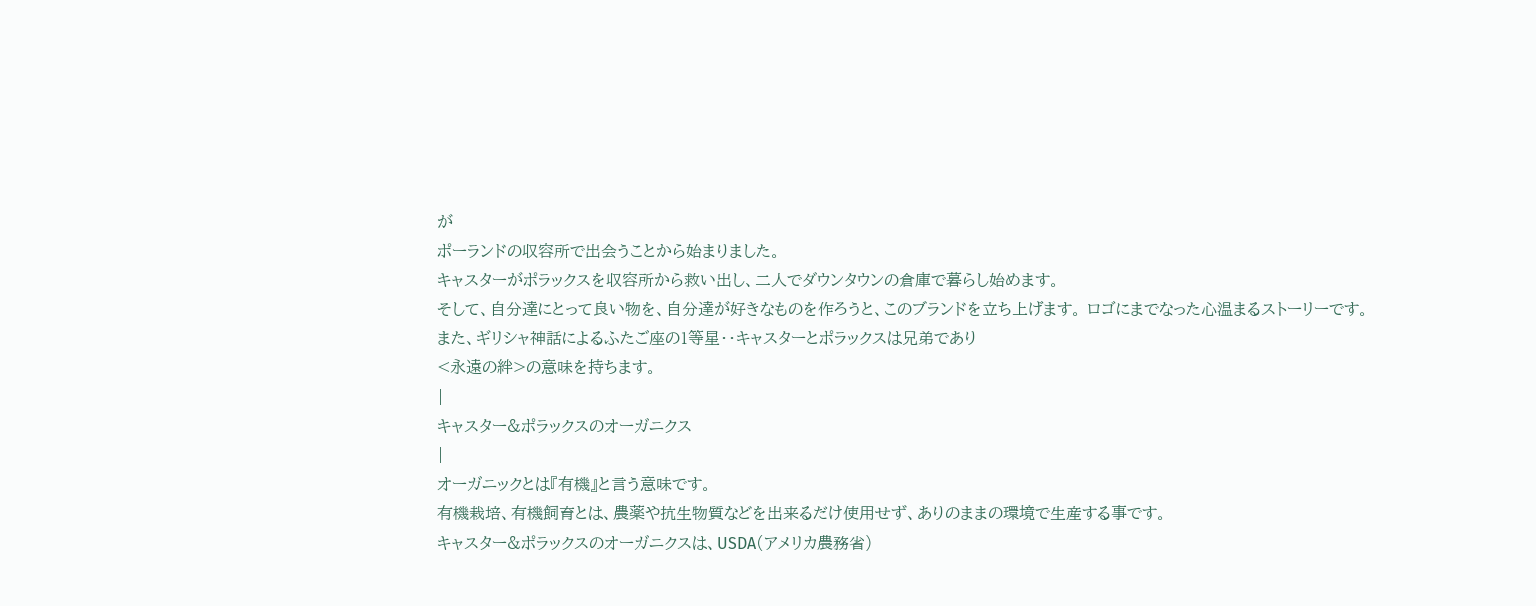が
ポーランドの収容所で出会うことから始まりました。
キャスターがポラックスを収容所から救い出し、二人でダウンタウンの倉庫で暮らし始めます。
そして、自分達にとって良い物を、自分達が好きなものを作ろうと、このブランドを立ち上げます。 ロゴにまでなった心温まるストーリーです。
また、ギリシャ神話によるふたご座の1等星・・キャスターとポラックスは兄弟であり
<永遠の絆>の意味を持ちます。
|
キャスター&ポラックスのオーガニクス
|
オーガニックとは『有機』と言う意味です。
有機栽培、有機飼育とは、農薬や抗生物質などを出来るだけ使用せず、ありのままの環境で生産する事です。
キャスター&ポラックスのオーガニクスは、USDA(アメリカ農務省)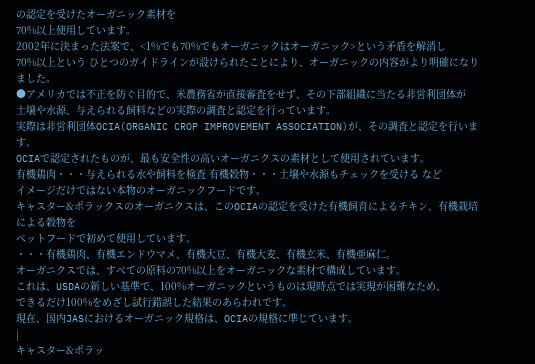の認定を受けたオーガニック素材を
70%以上使用しています。
2002年に決まった法案で、<1%でも70%でもオーガニックはオーガニック>という矛盾を解消し
70%以上という ひとつのガイドラインが設けられたことにより、オーガニックの内容がより明確になりました。
●アメリカでは不正を防ぐ目的で、米農務省が直接審査をせず、その下部組織に当たる非営利団体が
土壌や水源、与えられる飼料などの実際の調査と認定を行っています。
実際は非営利団体OCIA(ORGANIC CROP IMPROVEMENT ASSOCIATION)が、その調査と認定を行います。
OCIAで認定されたものが、最も安全性の高いオーガニクスの素材として使用されています。
有機鶏肉・・・与えられる水や飼料を検査 有機穀物・・・土壌や水源もチェックを受ける など
イメージだけではない本物のオーガニックフードです。
キャスター&ポラックスのオーガニクスは、このOCIAの認定を受けた有機飼育によるチキン、有機栽培による穀物を
ペットフードで初めて使用しています。
・・・有機鶏肉、有機エンドウマメ、有機大豆、有機大麦、有機玄米、有機亜麻仁。
オーガニクスでは、すべての原料の70%以上をオーガニックな素材で構成しています。
これは、USDAの新しい基準で、100%オーガニックというものは現時点では実現が困難なため、
できるだけ100%をめざし試行錯誤した結果のあらわれです。
現在、国内JASにおけるオーガニック規格は、OCIAの規格に準じています。
|
キャスター&ポラッ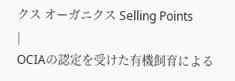クス オーガニクス Selling Points
|
OCIAの認定を受けた有機飼育による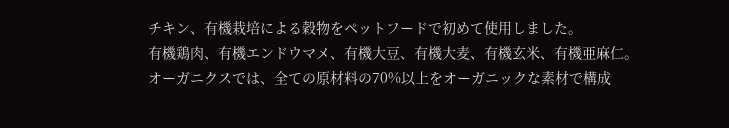チキン、有機栽培による穀物をペットフードで初めて使用しました。
有機鶏肉、有機エンドウマメ、有機大豆、有機大麦、有機玄米、有機亜麻仁。
オーガニクスでは、全ての原材料の70%以上をオーガニックな素材で構成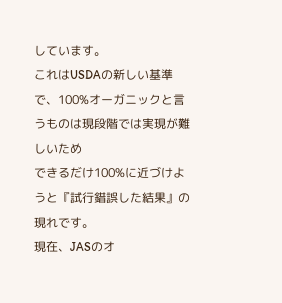しています。
これはUSDAの新しい基準で、100%オーガニックと言うものは現段階では実現が難しいため
できるだけ100%に近づけようと『試行錯誤した結果』の現れです。
現在、JASのオ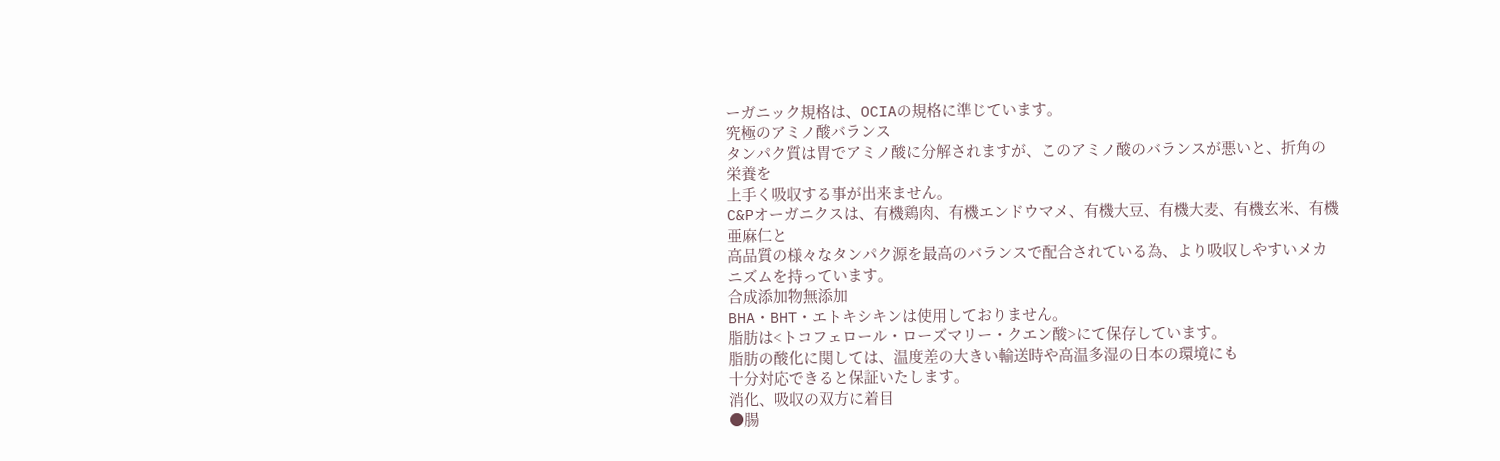ーガニック規格は、OCIAの規格に準じています。
究極のアミノ酸バランス
タンパク質は胃でアミノ酸に分解されますが、このアミノ酸のバランスが悪いと、折角の栄養を
上手く吸収する事が出来ません。
C&Pオーガニクスは、有機鶏肉、有機エンドウマメ、有機大豆、有機大麦、有機玄米、有機亜麻仁と
高品質の様々なタンパク源を最高のバランスで配合されている為、より吸収しやすいメカニズムを持っています。
合成添加物無添加
BHA・BHT・エトキシキンは使用しておりません。
脂肪は<トコフェロール・ローズマリー・クエン酸>にて保存しています。
脂肪の酸化に関しては、温度差の大きい輸送時や高温多湿の日本の環境にも
十分対応できると保証いたします。
消化、吸収の双方に着目
●腸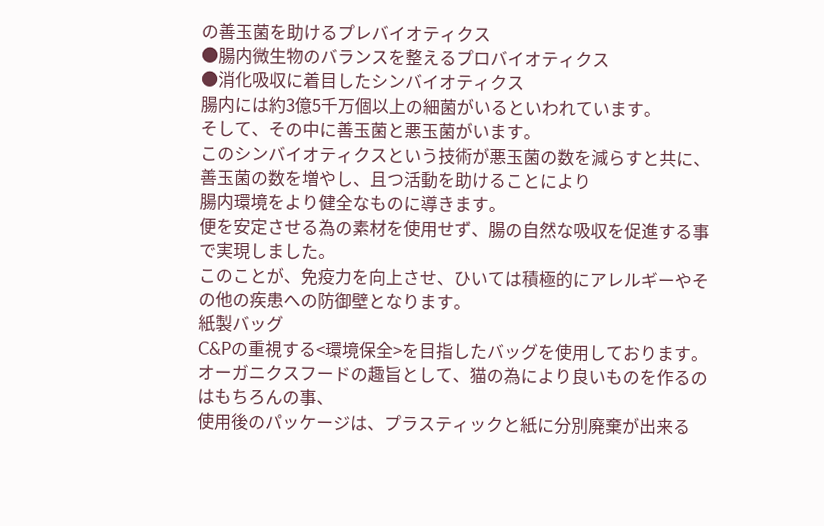の善玉菌を助けるプレバイオティクス
●腸内微生物のバランスを整えるプロバイオティクス
●消化吸収に着目したシンバイオティクス
腸内には約3億5千万個以上の細菌がいるといわれています。
そして、その中に善玉菌と悪玉菌がいます。
このシンバイオティクスという技術が悪玉菌の数を減らすと共に、善玉菌の数を増やし、且つ活動を助けることにより
腸内環境をより健全なものに導きます。
便を安定させる為の素材を使用せず、腸の自然な吸収を促進する事で実現しました。
このことが、免疫力を向上させ、ひいては積極的にアレルギーやその他の疾患への防御壁となります。
紙製バッグ
C&Pの重視する<環境保全>を目指したバッグを使用しております。
オーガニクスフードの趣旨として、猫の為により良いものを作るのはもちろんの事、
使用後のパッケージは、プラスティックと紙に分別廃棄が出来る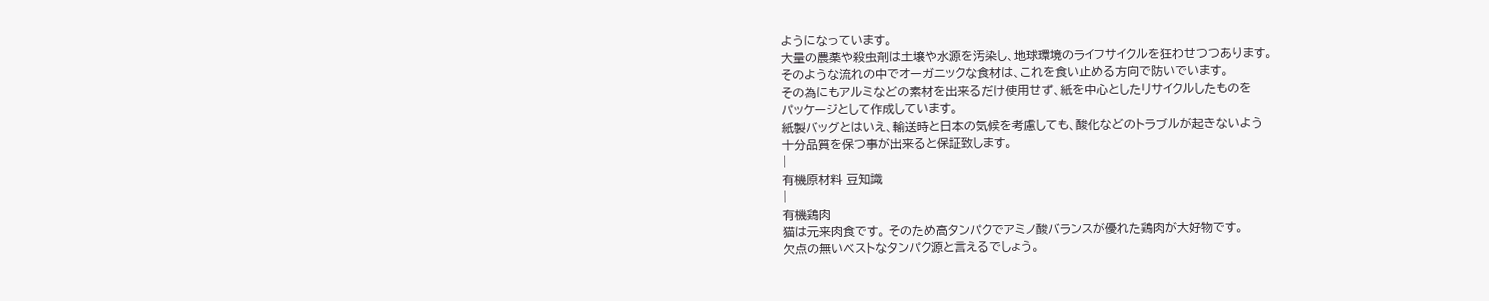ようになっています。
大量の農薬や殺虫剤は土壌や水源を汚染し、地球環境のライフサイクルを狂わせつつあります。
そのような流れの中でオーガニックな食材は、これを食い止める方向で防いでいます。
その為にもアルミなどの素材を出来るだけ使用せず、紙を中心としたリサイクルしたものを
パッケージとして作成しています。
紙製バッグとはいえ、輸送時と日本の気候を考慮しても、酸化などのトラブルが起きないよう
十分品質を保つ事が出来ると保証致します。
|
有機原材料 豆知識
|
有機鶏肉
猫は元来肉食です。 そのため高タンパクでアミノ酸バランスが優れた鶏肉が大好物です。
欠点の無いベストなタンパク源と言えるでしょう。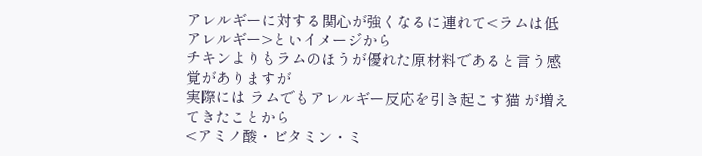アレルギーに対する関心が強くなるに連れて<ラムは低アレルギー>といイメージから
チキンよりもラムのほうが優れた原材料であると言う感覚がありますが
実際には ラムでもアレルギー反応を引き起こす猫 が増えてきたことから
<アミノ酸・ビタミン・ミ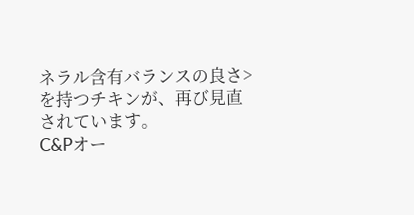ネラル含有バランスの良さ>を持つチキンが、再び見直されています。
C&Pオー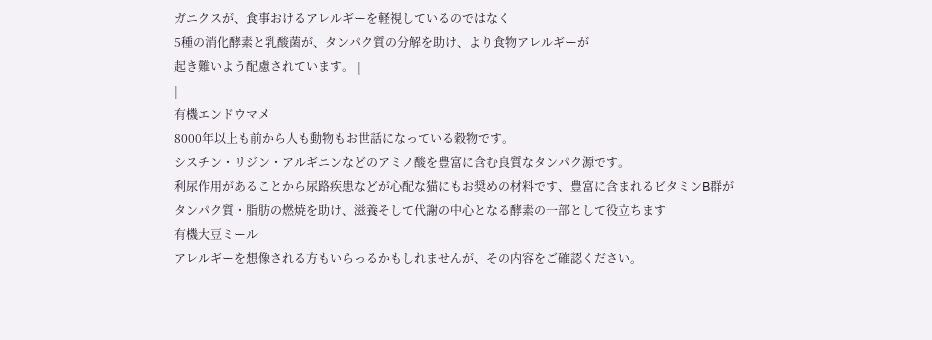ガニクスが、食事おけるアレルギーを軽視しているのではなく
5種の消化酵素と乳酸菌が、タンパク質の分解を助け、より食物アレルギーが
起き難いよう配慮されています。 |
|
有機エンドウマメ
8000年以上も前から人も動物もお世話になっている穀物です。
シスチン・リジン・アルギニンなどのアミノ酸を豊富に含む良質なタンパク源です。
利尿作用があることから尿路疾患などが心配な猫にもお奨めの材料です、豊富に含まれるビタミンB群が
タンパク質・脂肪の燃焼を助け、滋養そして代謝の中心となる酵素の一部として役立ちます
有機大豆ミール
アレルギーを想像される方もいらっるかもしれませんが、その内容をご確認ください。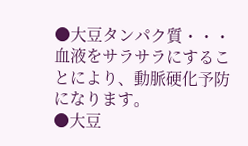●大豆タンパク質・・・血液をサラサラにすることにより、動脈硬化予防になります。
●大豆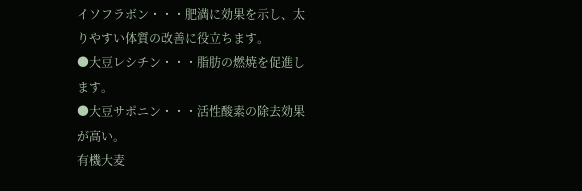イソフラボン・・・肥満に効果を示し、太りやすい体質の改善に役立ちます。
●大豆レシチン・・・脂肪の燃焼を促進します。
●大豆サポニン・・・活性酸素の除去効果が高い。
有機大麦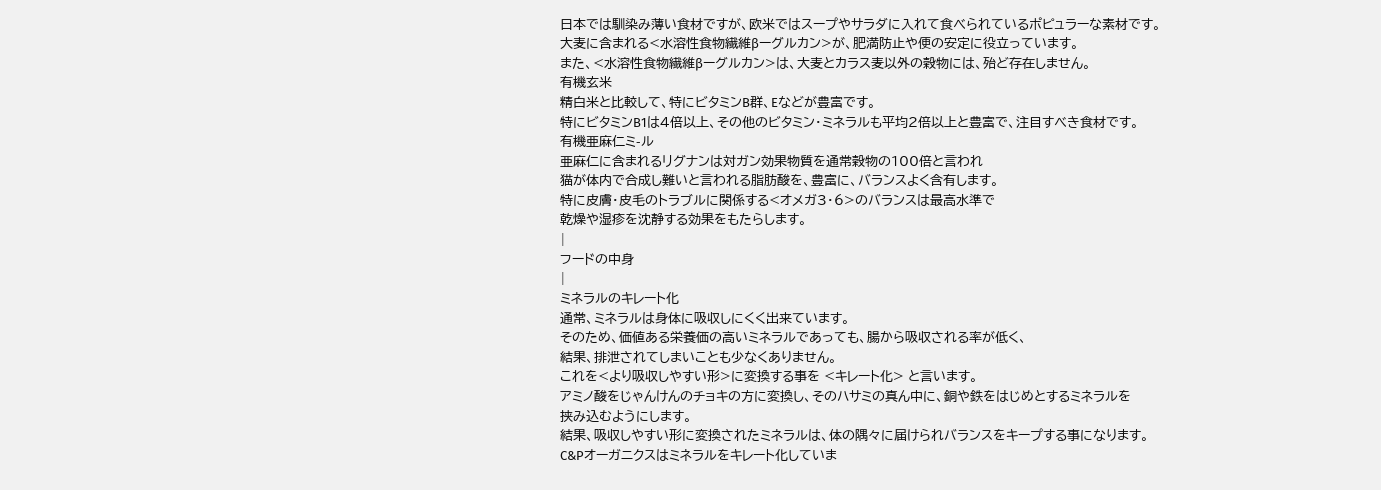日本では馴染み薄い食材ですが、欧米ではスープやサラダに入れて食べられているポピュラーな素材です。
大麦に含まれる<水溶性食物繊維βーグルカン>が、肥満防止や便の安定に役立っています。
また、<水溶性食物繊維βーグルカン>は、大麦とカラス麦以外の穀物には、殆ど存在しません。
有機玄米
精白米と比較して、特にビタミンB群、Eなどが豊富です。
特にビタミンB1は4倍以上、その他のビタミン・ミネラルも平均2倍以上と豊富で、注目すべき食材です。
有機亜麻仁ミ-ル
亜麻仁に含まれるリグナンは対ガン効果物質を通常穀物の100倍と言われ
猫が体内で合成し難いと言われる脂肪酸を、豊富に、バランスよく含有します。
特に皮膚・皮毛のトラブルに関係する<オメガ3・6>のバランスは最高水準で
乾燥や湿疹を沈静する効果をもたらします。
|
フードの中身
|
ミネラルのキレート化
通常、ミネラルは身体に吸収しにくく出来ています。
そのため、価値ある栄養価の高いミネラルであっても、腸から吸収される率が低く、
結果、排泄されてしまいことも少なくありません。
これを<より吸収しやすい形>に変換する事を <キレート化> と言います。
アミノ酸をじゃんけんのチョキの方に変換し、そのハサミの真ん中に、銅や鉄をはじめとするミネラルを
挟み込むようにします。
結果、吸収しやすい形に変換されたミネラルは、体の隅々に届けられバランスをキープする事になります。
C&Pオーガニクスはミネラルをキレート化していま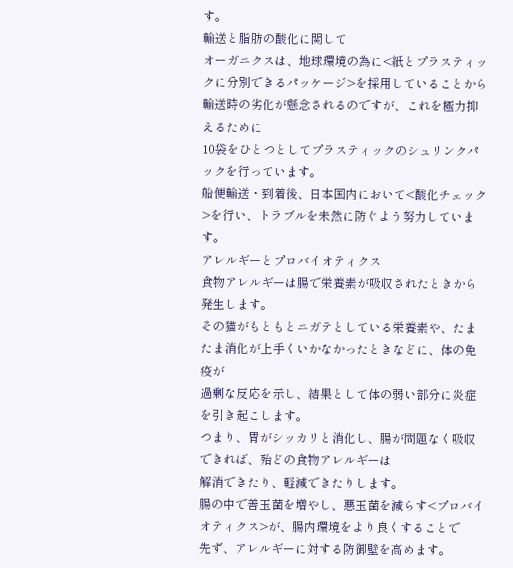す。
輸送と脂肪の酸化に関して
オーガニクスは、地球環境の為に<紙とプラスティックに分別できるパッケージ>を採用していることから
輸送時の劣化が懸念されるのですが、これを極力抑えるために
10袋をひとつとしてプラスティックのシュリンクパックを行っています。
船便輸送・到着後、日本国内において<酸化チェック>を行い、トラブルを未然に防ぐよう努力しています。
アレルギーとプロバイオティクス
食物アレルギーは腸で栄養素が吸収されたときから発生します。
その猫がもともとニガテとしている栄養素や、たまたま消化が上手くいかなかったときなどに、体の免疫が
過剰な反応を示し、結果として体の弱い部分に炎症を引き起こします。
つまり、胃がシッカリと消化し、腸が問題なく吸収できれば、殆どの食物アレルギーは
解消できたり、軽減できたりします。
腸の中で善玉菌を増やし、悪玉菌を減らす<プロバイオティクス>が、腸内環境をより良くすることで
先ず、アレルギーに対する防御壁を高めます。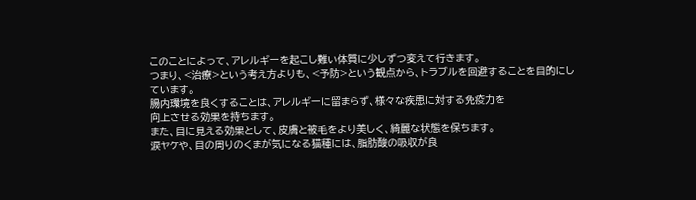このことによって、アレルギーを起こし難い体質に少しずつ変えて行きます。
つまり、<治療>という考え方よりも、<予防>という観点から、トラブルを回避することを目的にしています。
腸内環境を良くすることは、アレルギーに留まらず、様々な疾患に対する免疫力を
向上させる効果を持ちます。
また、目に見える効果として、皮膚と被毛をより美しく、綺麗な状態を保ちます。
涙ヤケや、目の周りのくまが気になる猫種には、脂肪酸の吸収が良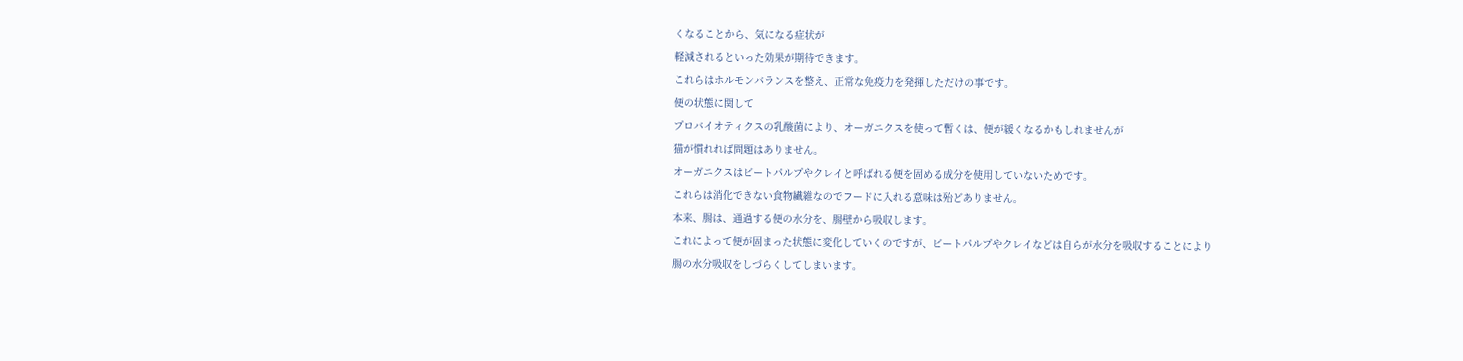くなることから、気になる症状が
軽減されるといった効果が期待できます。
これらはホルモンバランスを整え、正常な免疫力を発揮しただけの事です。
便の状態に関して
プロバイオティクスの乳酸菌により、オーガニクスを使って暫くは、便が緩くなるかもしれませんが
猫が慣れれば問題はありません。
オーガニクスはビートパルプやクレイと呼ばれる便を固める成分を使用していないためです。
これらは消化できない食物繊維なのでフードに入れる意味は殆どありません。
本来、腸は、通過する便の水分を、腸壁から吸収します。
これによって便が固まった状態に変化していくのですが、ビートパルプやクレイなどは自らが水分を吸収することにより
腸の水分吸収をしづらくしてしまいます。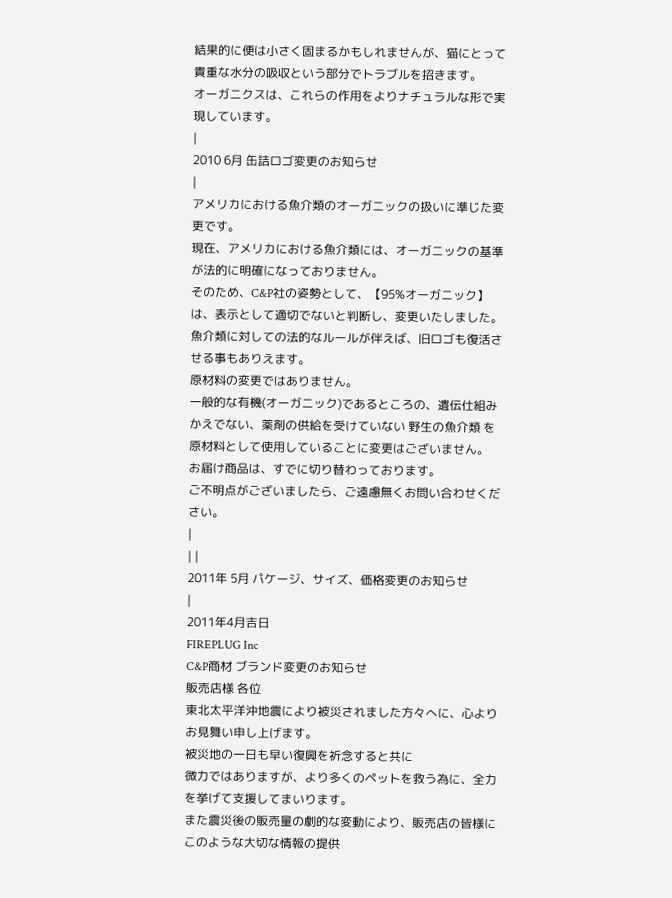結果的に便は小さく固まるかもしれませんが、猫にとって貴重な水分の吸収という部分でトラブルを招きます。
オーガニクスは、これらの作用をよりナチュラルな形で実現しています。
|
2010 6月 缶詰ロゴ変更のお知らせ
|
アメリカにおける魚介類のオーガニックの扱いに準じた変更です。
現在、アメリカにおける魚介類には、オーガニックの基準が法的に明確になっておりません。
そのため、C&P社の姿勢として、【95%オーガニック】は、表示として適切でないと判断し、変更いたしました。
魚介類に対しての法的なルールが伴えば、旧ロゴも復活させる事もありえます。
原材料の変更ではありません。
一般的な有機(オーガニック)であるところの、遺伝仕組みかえでない、薬剤の供給を受けていない 野生の魚介類 を
原材料として使用していることに変更はございません。
お届け商品は、すでに切り替わっております。
ご不明点がございましたら、ご遠慮無くお問い合わせください。
|
| |
2011年 5月 パケージ、サイズ、価格変更のお知らせ
|
2011年4月吉日
FIREPLUG Inc
C&P商材 ブランド変更のお知らせ
販売店様 各位
東北太平洋沖地震により被災されました方々へに、心よりお見舞い申し上げます。
被災地の一日も早い復興を祈念すると共に
微力ではありますが、より多くのペットを救う為に、全力を挙げて支援してまいります。
また震災後の販売量の劇的な変動により、販売店の皆様に
このような大切な情報の提供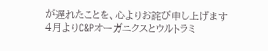が遅れたことを、心よりお詫び申し上げます
4月よりC&Pオーガニクスとウルトラミ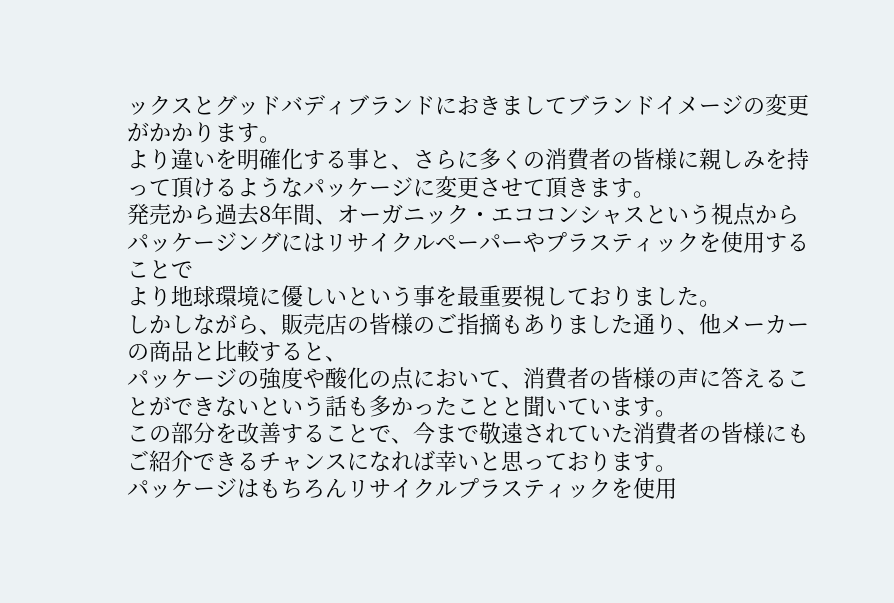ックスとグッドバディブランドにおきましてブランドイメージの変更がかかります。
より違いを明確化する事と、さらに多くの消費者の皆様に親しみを持って頂けるようなパッケージに変更させて頂きます。
発売から過去8年間、オーガニック・エココンシャスという視点から
パッケージングにはリサイクルペーパーやプラスティックを使用することで
より地球環境に優しいという事を最重要視しておりました。
しかしながら、販売店の皆様のご指摘もありました通り、他メーカーの商品と比較すると、
パッケージの強度や酸化の点において、消費者の皆様の声に答えることができないという話も多かったことと聞いています。
この部分を改善することで、今まで敬遠されていた消費者の皆様にも
ご紹介できるチャンスになれば幸いと思っております。
パッケージはもちろんリサイクルプラスティックを使用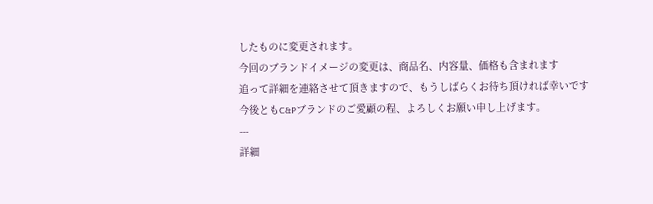したものに変更されます。
今回のブランドイメージの変更は、商品名、内容量、価格も含まれます
追って詳細を連絡させて頂きますので、もうしばらくお待ち頂ければ幸いです
今後ともC&Pブランドのご愛顧の程、よろしくお願い申し上げます。
---
詳細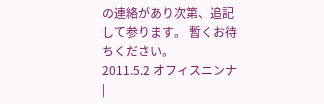の連絡があり次第、追記して参ります。 暫くお待ちください。
2011.5.2 オフィスニンナ
|